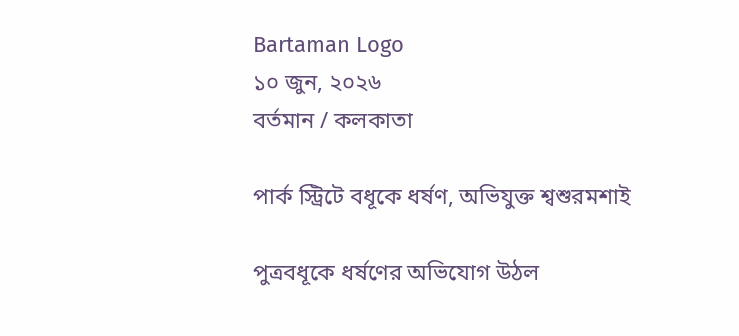Bartaman Logo
১০ জুন, ২০২৬
বর্তমান / কলকাতা

পার্ক স্ট্রিটে বধূকে ধর্ষণ, অভিযুক্ত শ্বশুরমশাই

পুত্রবধূকে ধর্ষণের অভিযোগ উঠল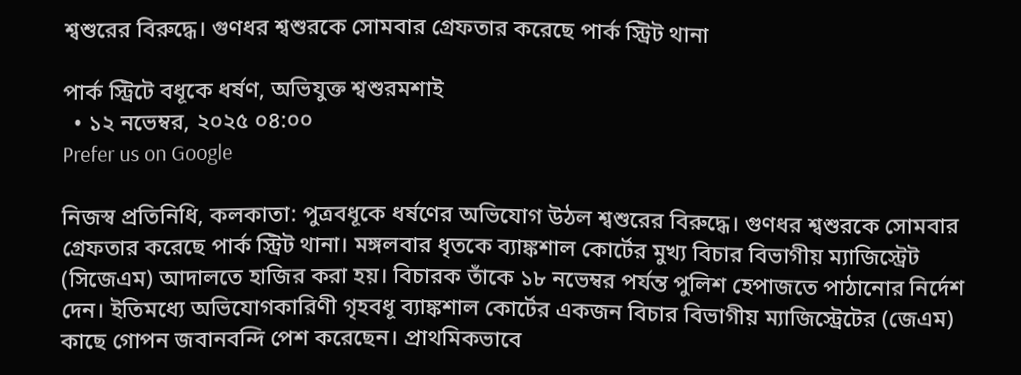শ্বশুরের বিরুদ্ধে। গুণধর শ্বশুরকে সোমবার গ্রেফতার করেছে পার্ক স্ট্রিট থানা

পার্ক স্ট্রিটে বধূকে ধর্ষণ, অভিযুক্ত শ্বশুরমশাই
  • ১২ নভেম্বর, ২০২৫ ০৪:০০
Prefer us on Google

নিজস্ব প্রতিনিধি, কলকাতা: পুত্রবধূকে ধর্ষণের অভিযোগ উঠল শ্বশুরের বিরুদ্ধে। গুণধর শ্বশুরকে সোমবার গ্রেফতার করেছে পার্ক স্ট্রিট থানা। মঙ্গলবার ধৃতকে ব্যাঙ্কশাল কোর্টের মুখ্য বিচার বিভাগীয় ম্যাজিস্ট্রেট (সিজেএম) আদালতে হাজির করা হয়। বিচারক তাঁকে ১৮ নভেম্বর পর্যন্ত পুলিশ হেপাজতে পাঠানোর নির্দেশ দেন। ইতিমধ্যে অভিযোগকারিণী গৃহবধূ ব্যাঙ্কশাল কোর্টের একজন বিচার বিভাগীয় ম্যাজিস্ট্রেটের (জেএম) কাছে গোপন জবানবন্দি পেশ করেছেন। প্রাথমিকভাবে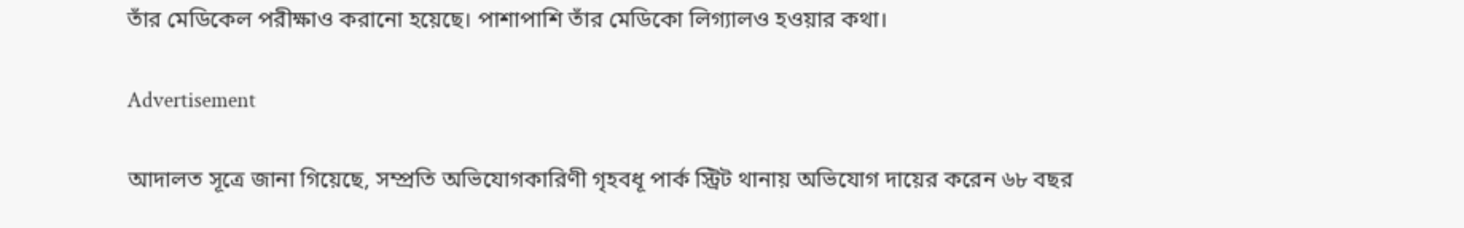তাঁর মেডিকেল পরীক্ষাও করানো হয়েছে। পাশাপাশি তাঁর মেডিকো লিগ্যালও হওয়ার কথা।

Advertisement

আদালত সূত্রে জানা গিয়েছে, সম্প্রতি অভিযোগকারিণী গৃহবধূ পার্ক স্ট্রিট থানায় অভিযোগ দায়ের করেন ৬৮ বছর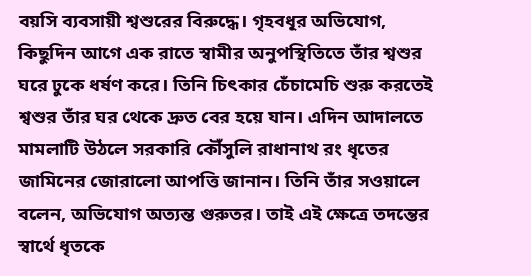বয়সি ব্যবসায়ী শ্বশুরের বিরুদ্ধে। গৃহবধূর অভিযোগ, কিছুদিন আগে এক রাতে স্বামীর অনুপস্থিতিতে তাঁর শ্বশুর ঘরে ঢুকে ধর্ষণ করে। তিনি চিৎকার চেঁচামেচি শুরু করতেই শ্বশুর তাঁর ঘর থেকে দ্রুত বের হয়ে যান। এদিন আদালতে মামলাটি উঠলে সরকারি কৌঁসুলি রাধানাথ রং ধৃতের জামিনের জোরালো আপত্তি জানান। তিনি তাঁর সওয়ালে বলেন, অভিযোগ অত্যন্ত গুরুতর। তাই এই ক্ষেত্রে তদন্তের স্বার্থে ধৃতকে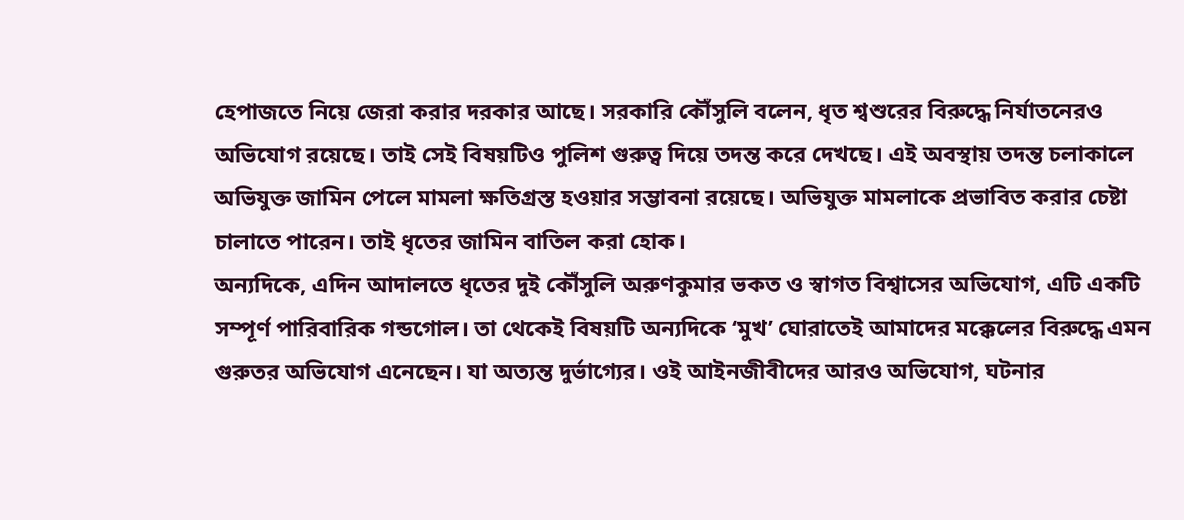হেপাজতে নিয়ে জেরা করার দরকার আছে। সরকারি কৌঁসুলি বলেন, ধৃত শ্বশুরের বিরুদ্ধে নির্যাতনেরও অভিযোগ রয়েছে। তাই সেই বিষয়টিও পুলিশ গুরুত্ব দিয়ে তদন্ত করে দেখছে। এই অবস্থায় তদন্ত চলাকালে অভিযুক্ত জামিন পেলে মামলা ক্ষতিগ্রস্ত হওয়ার সম্ভাবনা রয়েছে। অভিযুক্ত মামলাকে প্রভাবিত করার চেষ্টা চালাতে পারেন। তাই ধৃতের জামিন বাতিল করা হোক।
অন্যদিকে, এদিন আদালতে ধৃতের দুই কৌঁসুলি অরুণকুমার ভকত ও স্বাগত বিশ্বাসের অভিযোগ, এটি একটি সম্পূর্ণ পারিবারিক গন্ডগোল। তা থেকেই বিষয়টি অন্যদিকে ‘মুখ’ ঘোরাতেই আমাদের মক্কেলের বিরুদ্ধে এমন গুরুতর অভিযোগ এনেছেন। যা অত্যন্ত দুর্ভাগ্যের। ওই আইনজীবীদের আরও অভিযোগ, ঘটনার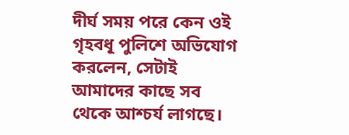দীর্ঘ সময় পরে কেন ওই গৃহবধূ পুলিশে অভিযোগ করলেন, সেটাই আমাদের কাছে সব থেকে আশ্চর্য লাগছে।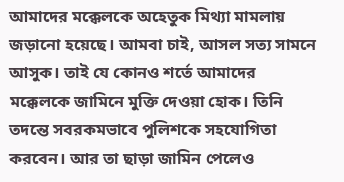আমাদের মক্কেলকে অহেতুক মিথ্যা মামলায় জড়ানো হয়েছে। আমবা চাই, আসল সত্য সামনে আসুক। তাই যে কোনও শর্তে আমাদের মক্কেলকে জামিনে মুক্তি দেওয়া হোক। তিনি তদন্তে সবরকমভাবে পুলিশকে সহযোগিতা করবেন। আর তা ছাড়া জামিন পেলেও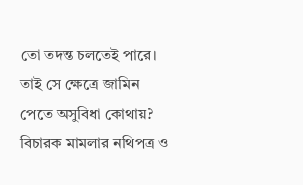তো তদন্ত চলতেই পারে। তাই সে ক্ষেত্রে জামিন পেতে অসুবিধা কোথায়? বিচারক মামলার নথিপত্র ও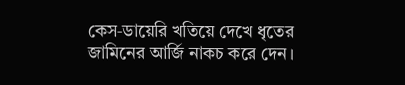কেস‑ডায়েরি খতিয়ে দেখে ধৃতের জামিনের আর্জি নাকচ করে দেন।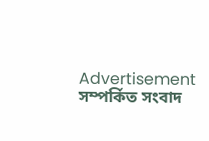Advertisement
সম্পর্কিত সংবাদ